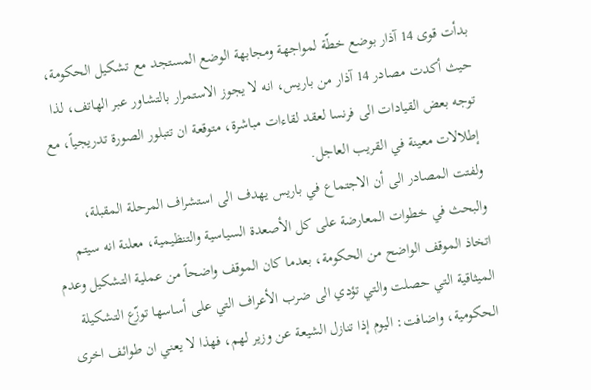بدأت قوى 14 آذار بوضع خطّة لمواجهة ومجابهة الوضع المستجد مع تشكيل الحكومة، حيث أكدت مصادر 14 آذار من باريس، انه لا يجوز الاستمرار بالتشاور عبر الهاتف، لذا توجه بعض القيادات الى فرنسا لعقد لقاءات مباشرة، متوقعة ان تتبلور الصورة تدريجياً، مع إطلالات معينة في القريب العاجل.
ولفتت المصادر الى أن الاجتماع في باريس يهدف الى استشراف المرحلة المقبلة، والبحث في خطوات المعارضة على كل الأصعدة السياسية والتنظيمية، معلنة انه سيتم اتخاذ الموقف الواضح من الحكومة، بعدما كان الموقف واضحاً من عملية التشكيل وعدم الميثاقية التي حصلت والتي تؤدي الى ضرب الأعراف التي على أساسها توزّع التشكيلة الحكومية، واضافت: اليوم إذا تنازل الشيعة عن وزير لهم، فهذا لا يعني ان طوائف اخرى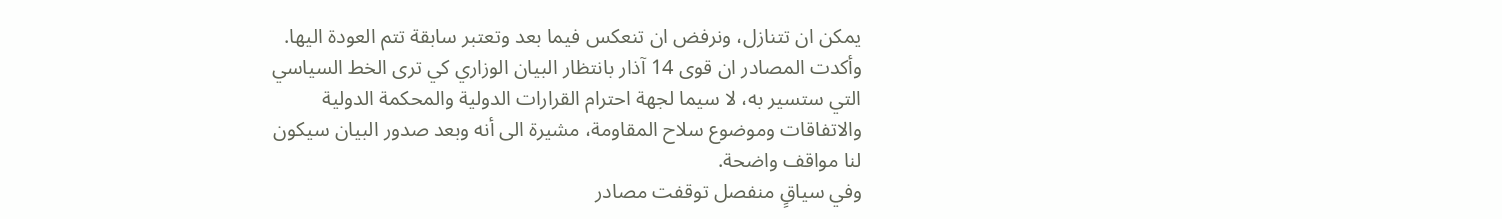يمكن ان تتنازل، ونرفض ان تنعكس فيما بعد وتعتبر سابقة تتم العودة اليها.
وأكدت المصادر ان قوى 14 آذار بانتظار البيان الوزاري كي ترى الخط السياسي التي ستسير به، لا سيما لجهة احترام القرارات الدولية والمحكمة الدولية والاتفاقات وموضوع سلاح المقاومة، مشيرة الى أنه وبعد صدور البيان سيكون لنا مواقف واضحة.
وفي سياقٍ منفصل توقفت مصادر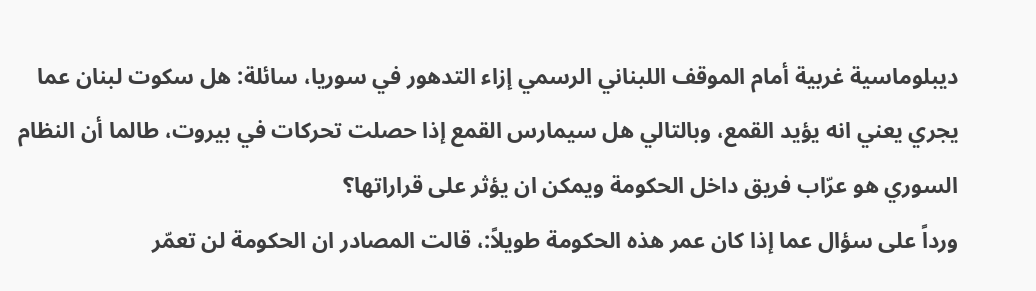ديبلوماسية غربية أمام الموقف اللبناني الرسمي إزاء التدهور في سوريا، سائلة: هل سكوت لبنان عما يجري يعني انه يؤيد القمع، وبالتالي هل سيمارس القمع إذا حصلت تحركات في بيروت، طالما أن النظام السوري هو عرّاب فريق داخل الحكومة ويمكن ان يؤثر على قراراتها؟
ورداً على سؤال عما إذا كان عمر هذه الحكومة طويلاً:، قالت المصادر ان الحكومة لن تعمّر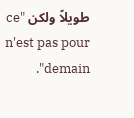طويلاً ولكن "ce n'est pas pour demain".